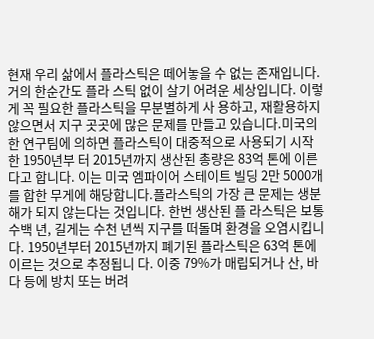현재 우리 삶에서 플라스틱은 떼어놓을 수 없는 존재입니다. 거의 한순간도 플라 스틱 없이 살기 어려운 세상입니다. 이렇게 꼭 필요한 플라스틱을 무분별하게 사 용하고, 재활용하지 않으면서 지구 곳곳에 많은 문제를 만들고 있습니다.미국의 한 연구팀에 의하면 플라스틱이 대중적으로 사용되기 시작한 1950년부 터 2015년까지 생산된 총량은 83억 톤에 이른다고 합니다. 이는 미국 엠파이어 스테이트 빌딩 2만 5000개를 합한 무게에 해당합니다.플라스틱의 가장 큰 문제는 생분해가 되지 않는다는 것입니다. 한번 생산된 플 라스틱은 보통 수백 년, 길게는 수천 년씩 지구를 떠돌며 환경을 오염시킵니다. 1950년부터 2015년까지 폐기된 플라스틱은 63억 톤에 이르는 것으로 추정됩니 다. 이중 79%가 매립되거나 산, 바다 등에 방치 또는 버려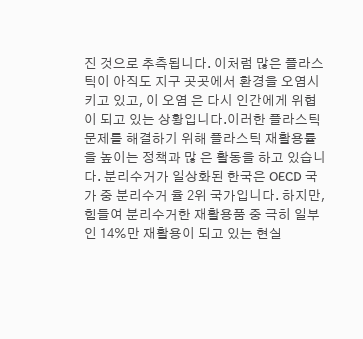진 것으로 추측됩니다. 이처럼 많은 플라스틱이 아직도 지구 곳곳에서 환경을 오염시키고 있고, 이 오염 은 다시 인간에게 위협이 되고 있는 상황입니다.이러한 플라스틱 문제를 해결하기 위해 플라스틱 재활용률을 높이는 정책과 많 은 활동을 하고 있습니다. 분리수거가 일상화된 한국은 OECD 국가 중 분리수거 율 2위 국가입니다. 하지만, 힘들여 분리수거한 재활용품 중 극히 일부인 14%만 재활용이 되고 있는 현실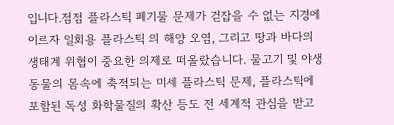입니다.점점 플라스틱 폐기물 문제가 걷잡을 수 없는 지경에 이르자 일회용 플라스틱 의 해양 오염, 그리고 땅과 바다의 생태계 위협이 중요한 의제로 떠올랐습니다. 물고기 및 야생동물의 몸속에 축적되는 미세 플라스틱 문제, 플라스틱에 포함된 독성 화학물질의 확산 등도 전 세계적 관심을 받고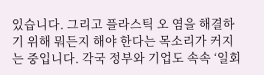있습니다. 그리고 플라스틱 오 염을 해결하기 위해 뭐든지 해야 한다는 목소리가 커지는 중입니다. 각국 정부와 기업도 속속 ‘일회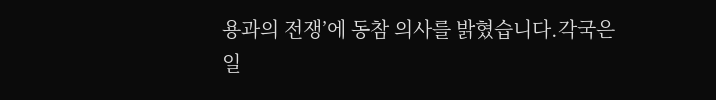용과의 전쟁’에 동참 의사를 밝혔습니다.각국은 일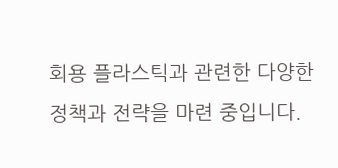회용 플라스틱과 관련한 다양한 정책과 전략을 마련 중입니다.